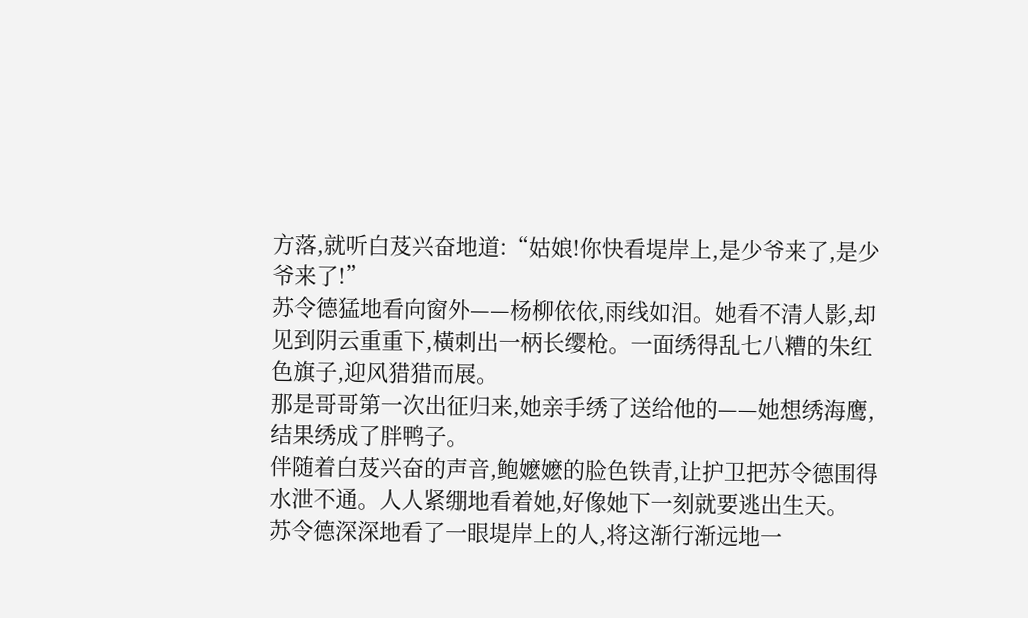方落,就听白芨兴奋地道:“姑娘!你快看堤岸上,是少爷来了,是少爷来了!”
苏令德猛地看向窗外——杨柳依依,雨线如泪。她看不清人影,却见到阴云重重下,橫刺出一柄长缨枪。一面绣得乱七八糟的朱红色旗子,迎风猎猎而展。
那是哥哥第一次出征归来,她亲手绣了送给他的——她想绣海鹰,结果绣成了胖鸭子。
伴随着白芨兴奋的声音,鲍嬷嬷的脸色铁青,让护卫把苏令德围得水泄不通。人人紧绷地看着她,好像她下一刻就要逃出生天。
苏令德深深地看了一眼堤岸上的人,将这渐行渐远地一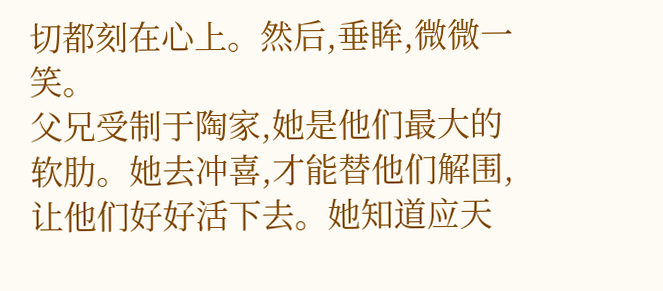切都刻在心上。然后,垂眸,微微一笑。
父兄受制于陶家,她是他们最大的软肋。她去冲喜,才能替他们解围,让他们好好活下去。她知道应天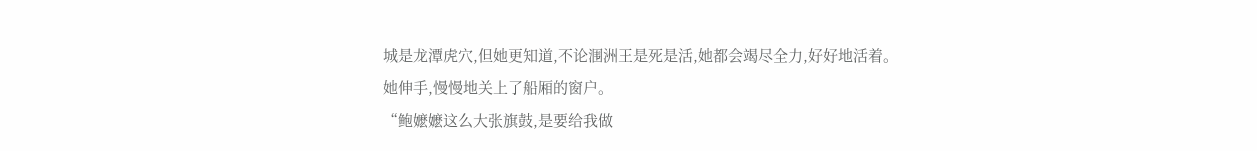城是龙潭虎穴,但她更知道,不论涠洲王是死是活,她都会竭尽全力,好好地活着。
她伸手,慢慢地关上了船厢的窗户。
“鲍嬷嬷这么大张旗鼓,是要给我做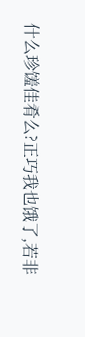什么珍馐佳肴么?正巧我也饿了,若非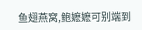鱼翅燕窝,鲍嬷嬷可别端到